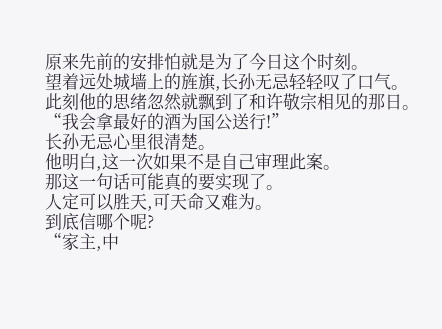原来先前的安排怕就是为了今日这个时刻。
望着远处城墙上的旌旗,长孙无忌轻轻叹了口气。
此刻他的思绪忽然就飘到了和许敬宗相见的那日。
“我会拿最好的酒为国公送行!”
长孙无忌心里很清楚。
他明白,这一次如果不是自己审理此案。
那这一句话可能真的要实现了。
人定可以胜天,可天命又难为。
到底信哪个呢?
“家主,中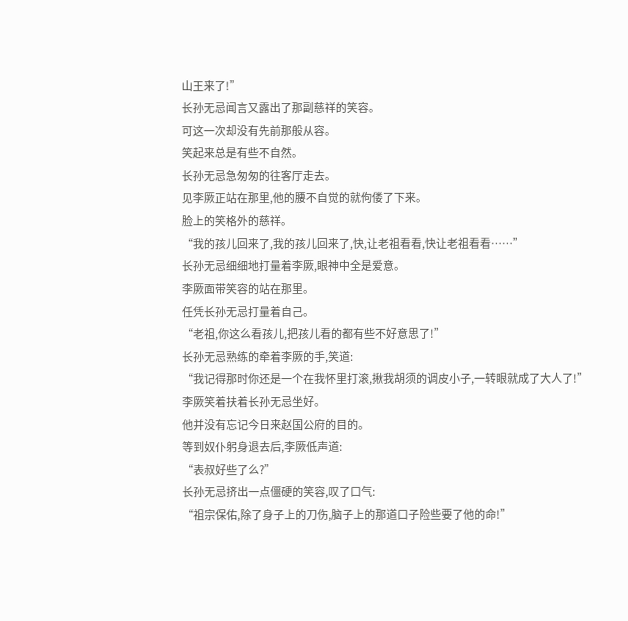山王来了!”
长孙无忌闻言又露出了那副慈祥的笑容。
可这一次却没有先前那般从容。
笑起来总是有些不自然。
长孙无忌急匆匆的往客厅走去。
见李厥正站在那里,他的腰不自觉的就佝偻了下来。
脸上的笑格外的慈祥。
“我的孩儿回来了,我的孩儿回来了,快,让老祖看看,快让老祖看看……”
长孙无忌细细地打量着李厥,眼神中全是爱意。
李厥面带笑容的站在那里。
任凭长孙无忌打量着自己。
“老祖,你这么看孩儿,把孩儿看的都有些不好意思了!”
长孙无忌熟练的牵着李厥的手,笑道:
“我记得那时你还是一个在我怀里打滚,揪我胡须的调皮小子,一转眼就成了大人了!”
李厥笑着扶着长孙无忌坐好。
他并没有忘记今日来赵国公府的目的。
等到奴仆躬身退去后,李厥低声道:
“表叔好些了么?”
长孙无忌挤出一点僵硬的笑容,叹了口气:
“祖宗保佑,除了身子上的刀伤,脑子上的那道口子险些要了他的命!”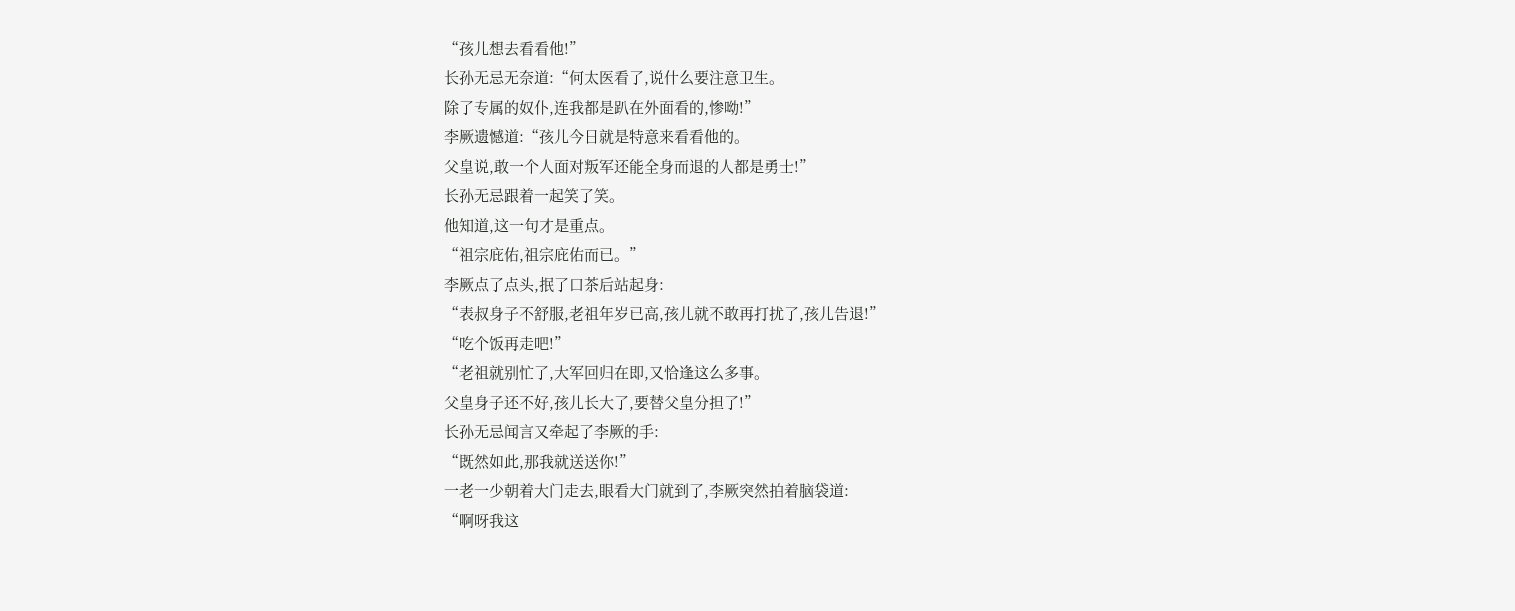“孩儿想去看看他!”
长孙无忌无奈道:“何太医看了,说什么要注意卫生。
除了专属的奴仆,连我都是趴在外面看的,惨呦!”
李厥遗憾道:“孩儿今日就是特意来看看他的。
父皇说,敢一个人面对叛军还能全身而退的人都是勇士!”
长孙无忌跟着一起笑了笑。
他知道,这一句才是重点。
“祖宗庇佑,祖宗庇佑而已。”
李厥点了点头,抿了口茶后站起身:
“表叔身子不舒服,老祖年岁已高,孩儿就不敢再打扰了,孩儿告退!”
“吃个饭再走吧!”
“老祖就别忙了,大军回归在即,又恰逢这么多事。
父皇身子还不好,孩儿长大了,要替父皇分担了!”
长孙无忌闻言又牵起了李厥的手:
“既然如此,那我就送送你!”
一老一少朝着大门走去,眼看大门就到了,李厥突然拍着脑袋道:
“啊呀我这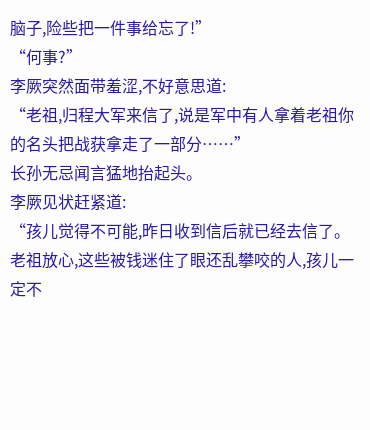脑子,险些把一件事给忘了!”
“何事?”
李厥突然面带羞涩,不好意思道:
“老祖,归程大军来信了,说是军中有人拿着老祖你的名头把战获拿走了一部分……”
长孙无忌闻言猛地抬起头。
李厥见状赶紧道:
“孩儿觉得不可能,昨日收到信后就已经去信了。
老祖放心,这些被钱迷住了眼还乱攀咬的人,孩儿一定不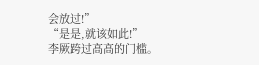会放过!”
“是是,就该如此!”
李厥跨过高高的门槛。